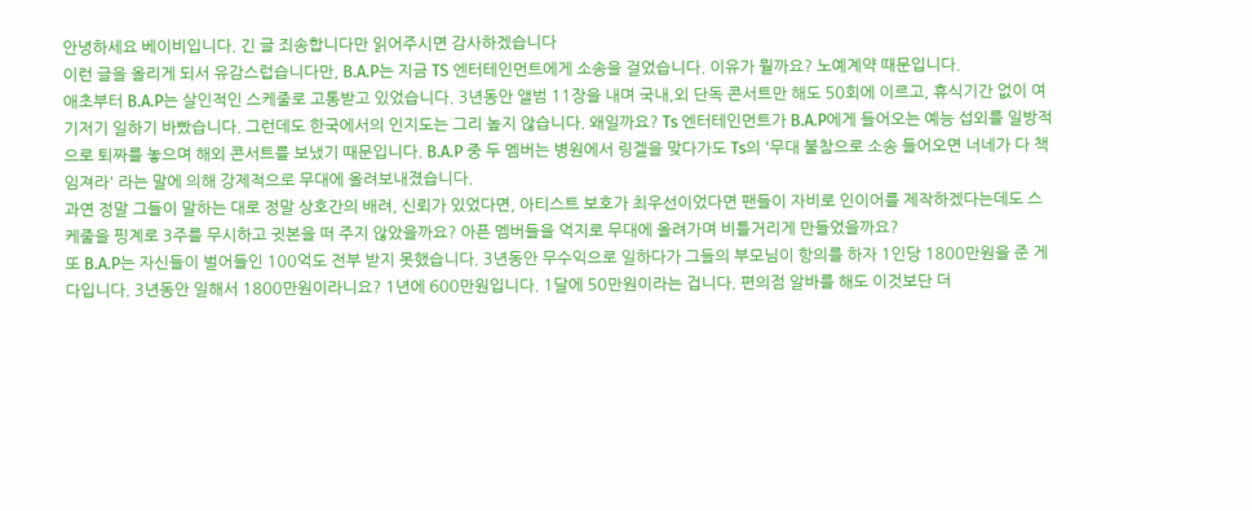안녕하세요 베이비입니다. 긴 글 죄송합니다만 읽어주시면 감사하겠습니다
이런 글을 올리게 되서 유감스럽습니다만, B.A.P는 지금 TS 엔터테인먼트에게 소송을 걸었습니다. 이유가 뭘까요? 노예계약 때문입니다.
애초부터 B.A.P는 살인적인 스케줄로 고통받고 있었습니다. 3년동안 앨범 11장을 내며 국내,외 단독 콘서트만 해도 50회에 이르고, 휴식기간 없이 여기저기 일하기 바빴습니다. 그런데도 한국에서의 인지도는 그리 높지 않습니다. 왜일까요? Ts 엔터테인먼트가 B.A.P에게 들어오는 예능 섭외를 일방적으로 퇴짜를 놓으며 해외 콘서트를 보냈기 때문입니다. B.A.P 중 두 멤버는 병원에서 링겔을 맞다가도 Ts의 '무대 불참으로 소송 들어오면 너네가 다 책임져라' 라는 말에 의해 강제적으로 무대에 올려보내졌습니다.
과연 정말 그들이 말하는 대로 정말 상호간의 배려, 신뢰가 있었다면, 아티스트 보호가 최우선이었다면 팬들이 자비로 인이어를 제작하겠다는데도 스케줄을 핑계로 3주를 무시하고 귓본을 떠 주지 않았을까요? 아픈 멤버들을 억지로 무대에 올려가며 비틀거리게 만들었을까요?
또 B.A.P는 자신들이 벌어들인 100억도 전부 받지 못했습니다. 3년동안 무수익으로 일하다가 그들의 부모님이 항의를 하자 1인당 1800만원을 준 게 다입니다. 3년동안 일해서 1800만원이라니요? 1년에 600만원입니다. 1달에 50만원이라는 겁니다. 편의점 알바를 해도 이것보단 더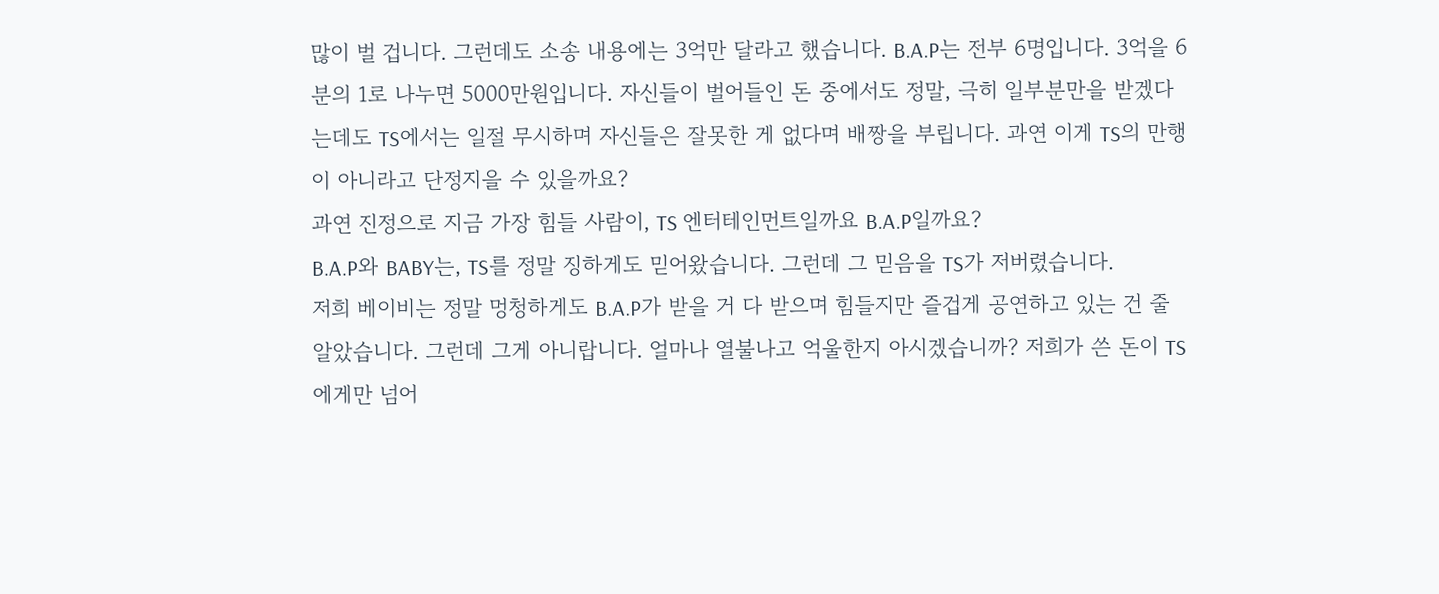많이 벌 겁니다. 그런데도 소송 내용에는 3억만 달라고 했습니다. B.A.P는 전부 6명입니다. 3억을 6분의 1로 나누면 5000만원입니다. 자신들이 벌어들인 돈 중에서도 정말, 극히 일부분만을 받겠다는데도 TS에서는 일절 무시하며 자신들은 잘못한 게 없다며 배짱을 부립니다. 과연 이게 TS의 만행이 아니라고 단정지을 수 있을까요?
과연 진정으로 지금 가장 힘들 사람이, TS 엔터테인먼트일까요 B.A.P일까요?
B.A.P와 BABY는, TS를 정말 징하게도 믿어왔습니다. 그런데 그 믿음을 TS가 저버렸습니다.
저희 베이비는 정말 멍청하게도 B.A.P가 받을 거 다 받으며 힘들지만 즐겁게 공연하고 있는 건 줄 알았습니다. 그런데 그게 아니랍니다. 얼마나 열불나고 억울한지 아시겠습니까? 저희가 쓴 돈이 TS에게만 넘어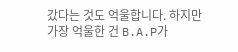갔다는 것도 억울합니다. 하지만 가장 억울한 건 B.A.P가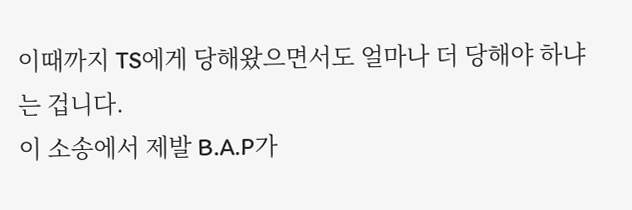이때까지 TS에게 당해왔으면서도 얼마나 더 당해야 하냐는 겁니다.
이 소송에서 제발 B.A.P가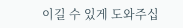이길 수 있게 도와주십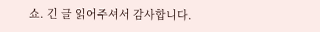쇼. 긴 글 읽어주셔서 감사합니다.